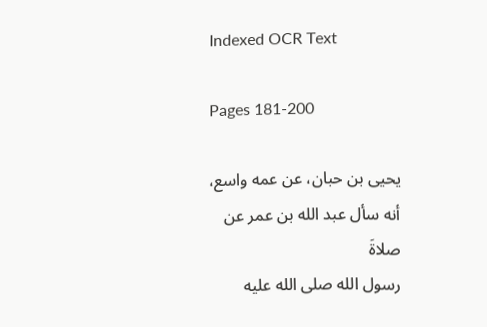Indexed OCR Text

Pages 181-200

يحيى بن حبان، عن عمه واسع، أنه سأل عبد الله بن عمر عن صلاةَ
رسول الله صلى الله عليه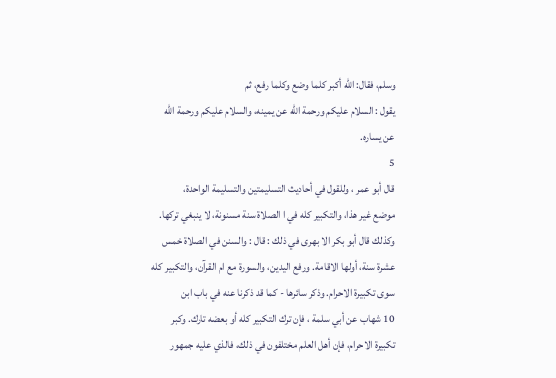وسلم، فقال: الله أكبر كلما وضع وكلما رفع، ثم
يقول : السلام عليكم ورحمة الله عن يمينه، والسلام عليكم ورحمة الله
عن يساره.
5
قال أبو عمر ، وللقول في أحاديث التسليمتين والتسليمة الواحدة،
موضع غير هذا، والتكبير كله في ا الصلاة سنة مسنونة، لا ينبغي تركها.
وكذلك قال أبو بكر الا بهرى في ذلك : قال : والسنن في الصلاة خمس
عشرة سنة، أولها الاقامة. ورفع اليدين، والسورة مع ام القرآن، والتكبير كله
سوى تكبيرة الاحرام. وذكر سائرها - كما قد ذكرنا عنه في باب ابن
10 شهاب عن أبي سلمة ، فإن ترك التكبير كله أو بعضه تارك. وكبر
تكبيرة الاحرام، فإن أهل العلم مختلفون في ذلك، فالذي عليه جمهور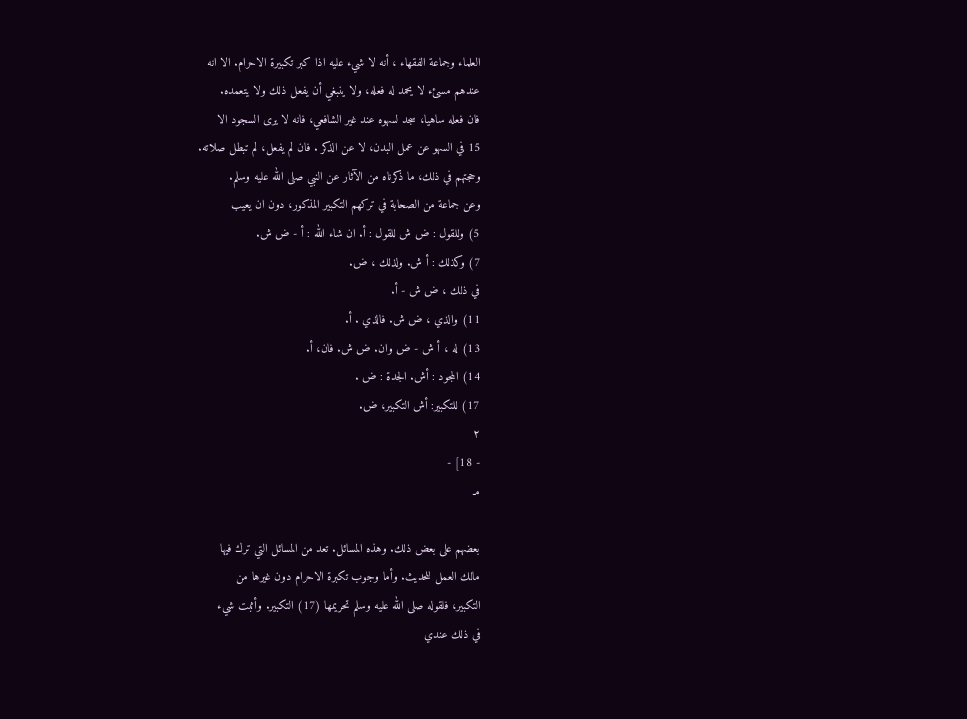العلماء وجماعة الفقهاء ، أنه لا شيء عليه اذا كبر تكبيرة الاحرام. الا انه
عندهم مسئء لا يحمد له فعله، ولا ينبغي أن يفعل ذلك ولا يتعمده.
فان فعله ساهيا، سجد لسهوه عند غير الشافعي، فانه لا يرى السجود الا
15 في السهو عن عمل البدن، لا عن الذكر . فان لم يفعل، لم تبطل صلاته.
وحجتهم في ذلك، ما ذكرناه من الآثار عن النبي صلى الله عليه وسلم.
وعن جماعة من الصحابة في تركهم التكبير المذكور، دون ان يعيب
5) وللقول : ض ش للقول : أ. ان شاء الله : أ - ض ش.
7) وكذلك : أ ش. ولذلك ، ض.
في ذلك ، ض ش - أ.
11) والذي ، ض ش. فالذي . أ.
13) له ، أ ش - ض وان. ض ش. فان، أ.
14) المجود : أش. الجدة : ض .
17) للتكبير: أش التكبير، ض.
٢
- 18] -
مـ

بعضهم على بعض ذلك. وهذه المسائل. تعد من المسائل التي ترك فيها
مالك العمل للحديث. وأما وجوب تكبرة الاحرام دون غيرها من
التكبير، فلقوله صلى الله عليه وسلم تحريمها (17) التكبير. وأثبت شيء
في ذلك عندي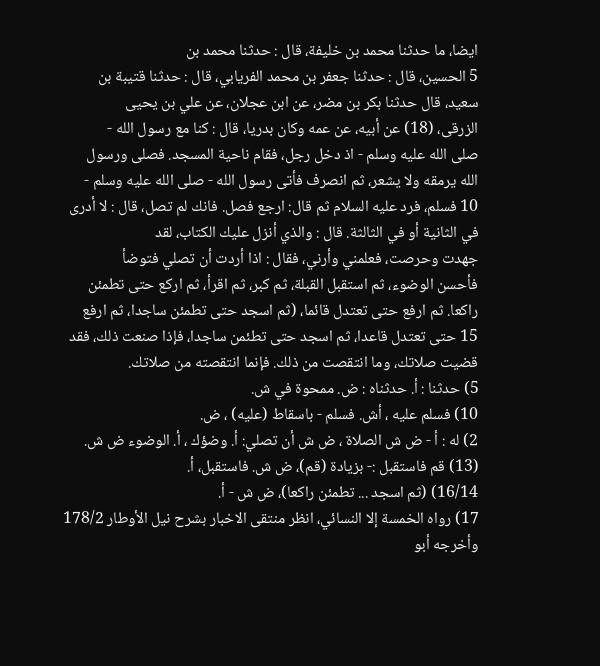ايضا، ما حدثنا محمد بن خليفة، قال : حدثنا محمد بن
5 الحسين، قال : حدثنا جعفر بن محمد الفريابي، قال : حدثنا قتيبة بن
سعيد، قال حدثنا بكر بن مضر، عن ابن عجلان، عن علي بن يحيى
الزرقى، (18) عن أبيه، عن عمه وكان بدريا، قال : كنا مع رسول الله -
صلى الله عليه وسلم - اذ دخل رجل، فقام ناحية المسجد. فصلى ورسول
الله يرمقه ولا يشعر، ثم انصرف فأتى رسول الله - صلى الله عليه وسلم -
10 فسلم، فرد عليه السلام ثم قال: ارجع فصل. فانك لم تصل، قال : لا أدرى
في الثانية أو في الثالثة. قال : والذي أنزل عليك الكتاب، لقد
جهدت وحرصت، فعلمني وأرني، فقال : اذا أردت أن تصلي فتوضأ
فأحسن الوضوء، ثم استقبل القبلة، ثم كبر، ثم اقرأ، ثم اركع حتى تطمئن
راكعا. ثم ارفع حتى تعتدل قائما، (ثم اسجد حتى تطمئن ساجدا، ثم ارفع
15 حتى تعتدل قاعدا، ثم اسجد حتى تطئمن ساجدا، فإذا صنعت ذلك، فقد
قضيت صلاتك، وما انتقصت من ذلك. فإنما انتقصته من صلاتك.
5) حدثنا : أ. حدثناه : ض. ممحوة في ش.
10) فسلم عليه ، أش. فسلم - باسقاط (عليه) ، ض.
2) له : أ - ض ش الصلاة ، ض ش أن تصلي: أ. وضؤك ، أ. الوضوء ض ش.
(13) قم فاستقبل :- بزيادة (قم)، ض ش. فاستقبل، أ.
16/14) (ثم اسجد ... تطمئن راكعا)، ض ش - أ.
17) رواه الخمسة إلا النسائي، انظر منتقى الاخبار بشرح نيل الأوطار 178/2
وأخرجه أبو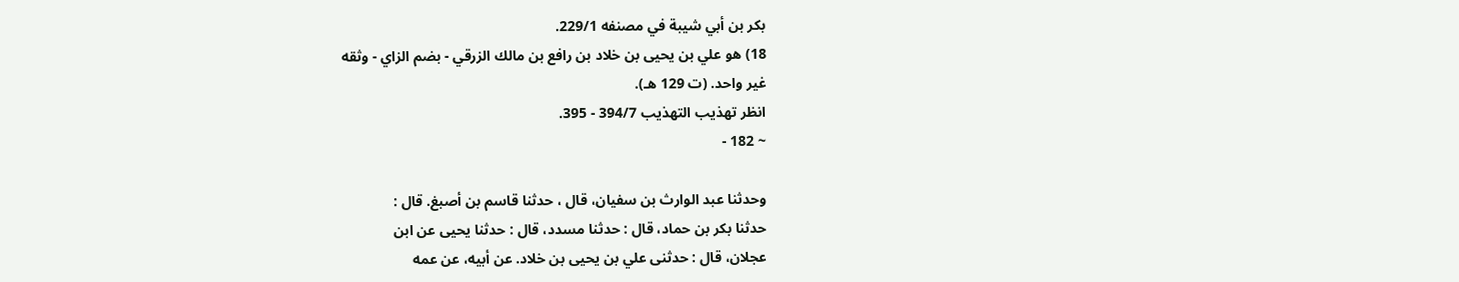بكر بن أبي شيبة في مصنفه 229/1.
18) هو علي بن يحيى بن خلاد بن رافع بن مالك الزرقي - بضم الزاي - وثقه
غير واحد. (ت 129 هـ).
انظر تهذيب التهذيب 394/7 - 395.
~ 182 -

وحدثنا عبد الوارث بن سفيان، قال ، حدثنا قاسم بن أصبغ. قال :
حدثنا بكر بن حماد، قال : حدثنا مسدد، قال : حدثنا يحيى عن ابن
عجلان، قال : حدثنى علي بن يحيى بن خلاد. عن أبيه، عن عمه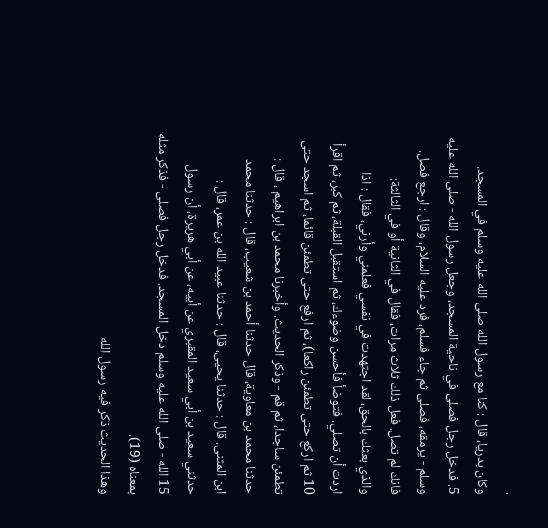.
وكان بدريا، قال : كنا مع رسول الله صلى الله عليه وسلم في المسجد.
5. فدخل رجل فصلى في ناحية المسجد، وجعل رسول الله - صلى الله عليه
وسلم - يرمقه، فصلى ثم جاء فسلم، فرد عليه السلام، وقال : ارجع فصل.
فانك لم تصل. فعل ذلك ثلاث مرات، فقال في الثانية أو في الثالثة:
والذي بعثك بالحق، لقد اجتهدت في نفسي فعلمني وأرني، فقال : اذا
اردت أن تصلي. فتوضأ فأحسن وضوءك، ثم استقبل القبلة، ثم كبر، ثم اقرأ
10 ثم اركع حتى تطمئن راكعا)، ثم ارفع حتى تطمئن قائما، ثم اسجد حتى
تطمئن ساجدا، ثم قم - وذكر الحديث. وأخبرنا محمد بن ابراهيم ، قال :
حدثنا محمد بن معاوية، قال حدثنا أحمد بن شعيب، قال : حدثنا محمد
ابن المثنى. قال : حدثنا يحيى، قال : حدثنا عبيد الله بن عمر، قال :
حدثني سعيد بن أبي سعيد المقبري عن أبيه، عن أبي هريرة، أن رسول
15 الله - صلى الله عليه وسلم دخل المسجد. فدخل رجل فصلى - فذكر مثله
بمعناه (19).
وهذا الحديث ذكر فيه رسول الله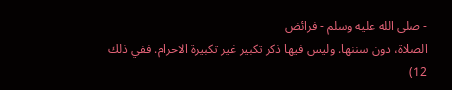- صلى الله عليه وسلم - فرائض
الصلاة، دون سننها. وليس فيها ذكر تكبير غير تكبيرة الاحرام. ففي ذلك
12)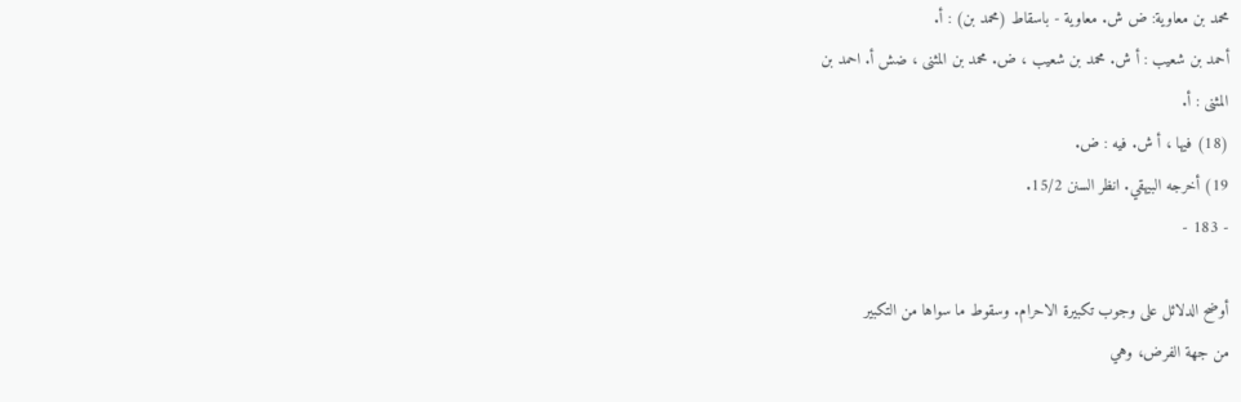محمد بن معاوية: ض ش. معاوية - باسقاط (محمد بن) : أ.
أحمد بن شعيب : أ ش. محمد بن شعيب ، ض. محمد بن المثنى ، ضش أ. احمد بن
المثنى : أ.
(18) فيها ، أ ش. فيه : ض.
19) أخرجه البيهقي. انظر السنن 15/2.
- 183 -

أوضح الدلائل على وجوب تكبيرة الاحرام. وسقوط ما سواها من التكبير
من جهة الفرض، وهي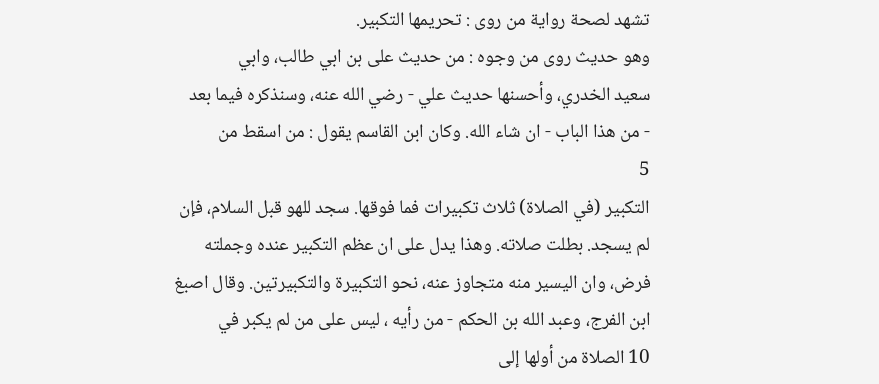تشهد لصحة رواية من روى : تحريمها التكبير.
وهو حديث روى من وجوه : من حديث على بن ابي طالب، وابي
سعيد الخدري، وأحسنها حديث علي - رضي الله عنه، وسنذكره فيما بعد
- من هذا الباب - ان شاء الله. وكان ابن القاسم يقول : من اسقط من
5
التكبير (في الصلاة) ثلاث تكبيرات فما فوقها. سجد للهو قبل السلام، فإن
لم يسجد. بطلت صلاته. وهذا يدل على ان عظم التكبير عنده وجملته
فرض، وان اليسير منه متجاوز عنه، نحو التكبيرة والتكبيرتين. وقال اصبغ
ابن الفرج، وعبد الله بن الحكم - من رأيه ، ليس على من لم يكبر في
10 الصلاة من أولها إلى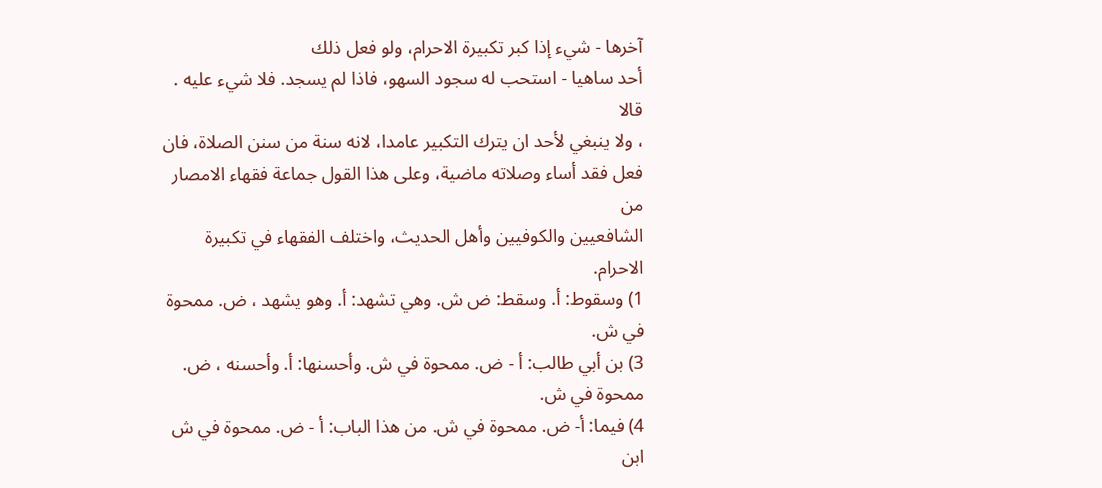آخرها - شيء إذا كبر تكبيرة الاحرام، ولو فعل ذلك
أحد ساهيا - استحب له سجود السهو، فاذا لم يسجد. فلا شيء عليه . قالا
، ولا ينبغي لأحد ان يترك التكبير عامدا، لانه سنة من سنن الصلاة، فان
فعل فقد أساء وصلاته ماضية، وعلى هذا القول جماعة فقهاء الامصار من
الشافعيين والكوفيين وأهل الحديث، واختلف الفقهاء في تكبيرة الاحرام.
1) وسقوط: أ. وسقط: ض ش. وهي تشهد: أ. وهو يشهد ، ض. ممحوة في ش.
3) بن أبي طالب: أ - ض. ممحوة في ش. وأحسنها: أ. وأحسنه ، ض. ممحوة في ش.
4) فيما: أ- ض. ممحوة في ش. من هذا الباب: أ - ض. ممحوة في ش ابن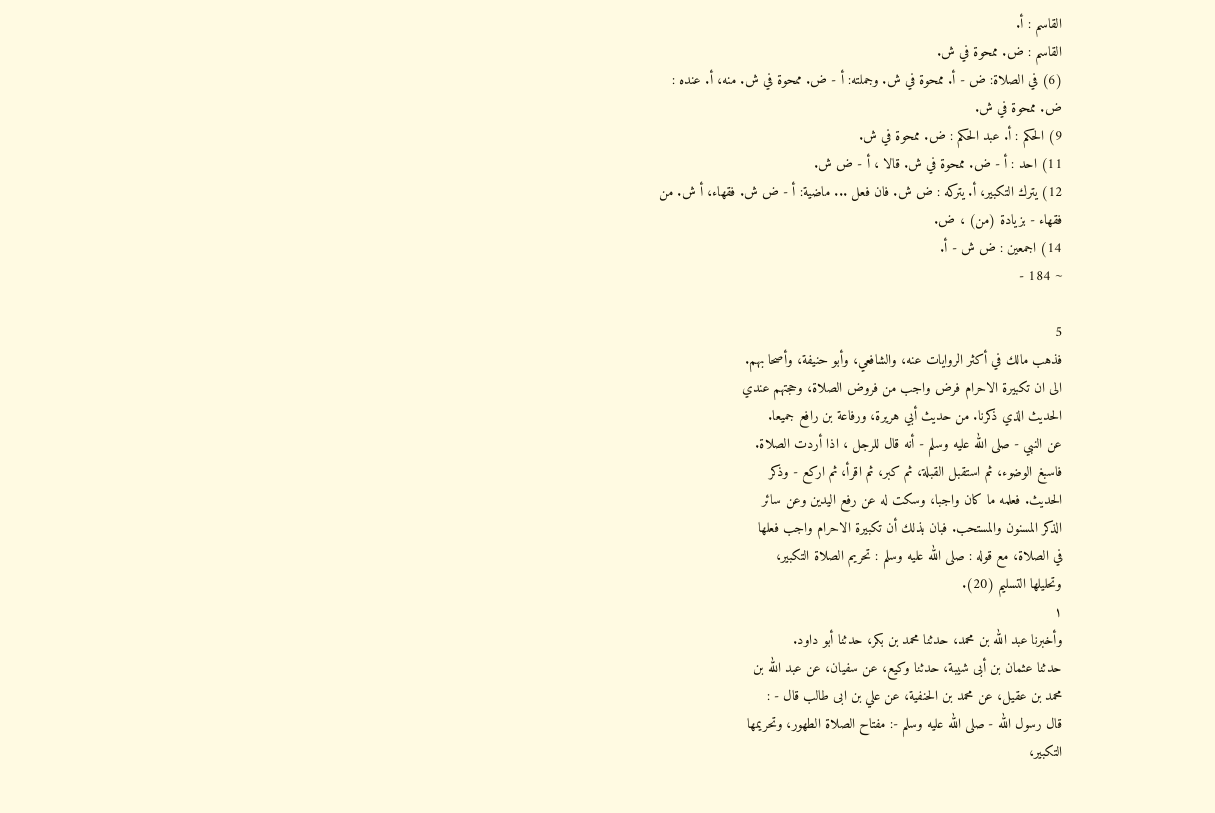القاسم : أ.
القاسم : ض. ممحوة في ش.
(6) في الصلاة: ض - أ. ممحوة في ش. وجملته: أ - ض. ممحوة في ش. منه، أ. عنده :
ض. ممحوة في ش.
9) الحكم : أ. عبد الحكم : ض. ممحوة في ش.
11) احد : أ - ض. ممحوة في ش. قالا ، أ - ض ش.
12) يترك التكبير، أ. يتركه : ض ش. فان فعل ... ماضية: أ - ض ش. فقهاء، أ ش. من
فقهاء - بزيادة (من) ، ض.
14) اجمعين : ض ش - أ.
~ 184 -

5
فذهب مالك في أكثر الروايات عنه، والشافعي، وأبو حنيفة، وأصحا بهم.
الى ان تكبيرة الاحرام فرض واجب من فروض الصلاة، وحجتهم عندي
الحديث الذي ذكرنا. من حديث أبي هريرة، ورفاعة بن رافع جميعا.
عن النبي - صلى الله عليه وسلم - أنه قال للرجل ، اذا أردت الصلاة.
فاسبغ الوضوء، ثم استقبل القبلة، ثم كبر، ثم اقرأ، ثم اركع - وذكر
الحديث. فعلمه ما كان واجبا، وسكت له عن رفع اليدين وعن سائر
الذكر المسنون والمستحب. فبان بذلك أن تكبيرة الاحرام واجب فعلها
في الصلاة، مع قوله : صلى الله عليه وسلم : تحريم الصلاة التكبير،
وتحليلها التسليم (20).
١
وأخبرنا عبد الله بن محمد، حدثنا محمد بن بكر، حدثنا أبو داود.
حدثنا عثمان بن أبى شيبة، حدثنا وكيع، عن سفيان، عن عبد الله بن
محمد بن عقيل، عن محمد بن الحنفية، عن علي بن ابى طالب قال - :
قال رسول الله - صلى الله عليه وسلم -: مفتاح الصلاة الطهور، وتحريمها
التكبير،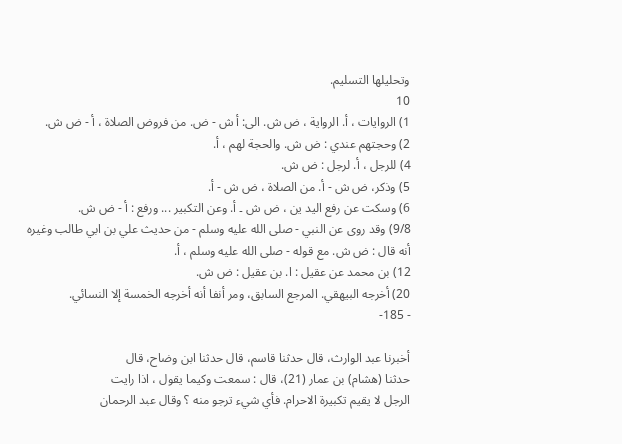وتحليلها التسليم.
10
1) الروايات ، أ. الرواية ، ض ش. الى: أ ش - ض. من فروض الصلاة ، أ - ض ش.
2) وحجتهم عندي : ض ش. والحجة لهم ، أ.
4) للرجل ، أ. لرجل : ض ش.
5) وذكر، ض ش - أ. من الصلاة ، ض ش - أ.
6) وسکت عن رفع الید ین ، ض ش ۔ أ. وعن التکبیر ... ورفع : أ - ض ش.
9/8) وقد روى عن النبي - صلى الله عليه وسلم - من حديث علي بن ابي طالب وغيره
أنه قال : ض ش. مع قوله - صلى الله عليه وسلم ، أ.
12) بن محمد عن عقيل : ا. بن عقيل : ض ش.
20) أخرجه البيهقي. المرجع السابق، ومر أنفا أنه أخرجه الخمسة إلا النسائي.
- 185-

أخبرنا عبد الوارث، قال حدثنا قاسم، قال حدثنا ابن وضاح، قال
حدثنا (هشام) بن عمار (21)، قال : سمعت وكيما يقول ، اذا رايت
الرجل لا يقيم تكبيرة الاحرام. فأي شيء ترجو منه ؟ وقال عبد الرحمان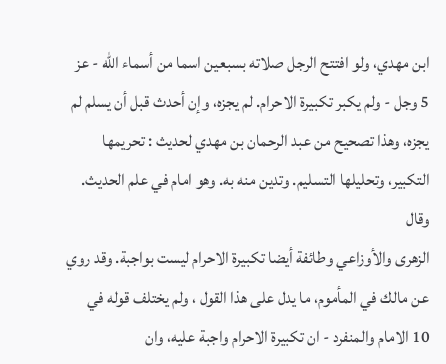ابن مهدي، ولو افتتح الرجل صلاته بسبعين اسما من أسماء الله - عز
5 وجل - ولم يكبر تكبيرة الاحرام. لم يجزه، وإن أحدث قبل أن يسلم لم
يجزه، وهذا تصحيح من عبد الرحمان بن مهدي لحديث : تحريمها
التكبير، وتحليلها التسليم. وتدين منه به. وهو امام في علم الحديث. وقال
الزهرى والأوزاعي وطائفة أيضا تكبيرة الاحرام ليست بواجبة. وقد روي
عن مالك في المأموم، ما يدل على هذا القول ، ولم يختلف قوله في
10 الامام والمنفرد - ان تكبيرة الاحرام واجبة عليه، وان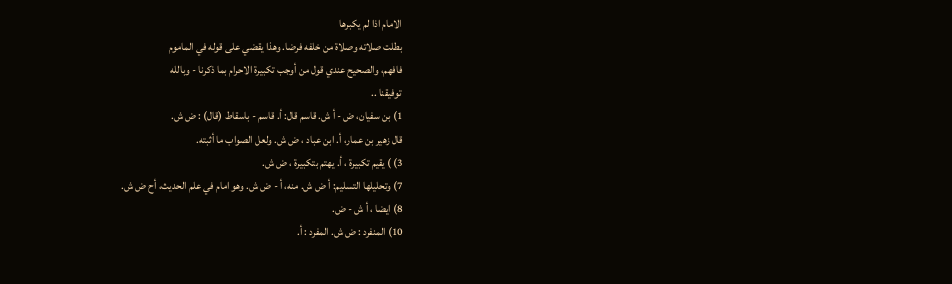الامام اذا لم يكبرها
بطلت صلاته وصلاة من خلفه فرضا. وهذا يقضي على قوله في الماموم
فافهم، والصحيح عندي قول من أوجب تكبيرة الاحرام بما ذكرنا - وبالله
توفيقنا ..
1) بن سفيان، ض - أ ش. قاسم قال: أ. قاسم - باسقاط (قال) : ض ش.
قال زهير بن عمار، أ. ابن عباد ، ض ش. ولعل الصواب ما أثبته.
3) ) يقيم تكبيرة ، أ. يهتم بتكبيرة ، ض ش.
7) وتحليلها التسليم: أ ض ش. منه، أ - ض ش. وهو امام في علم الحديث، أح ض ش.
8) ايضا ، أ ش - ض.
10) المنفرد : ض ش. المفرد : أ.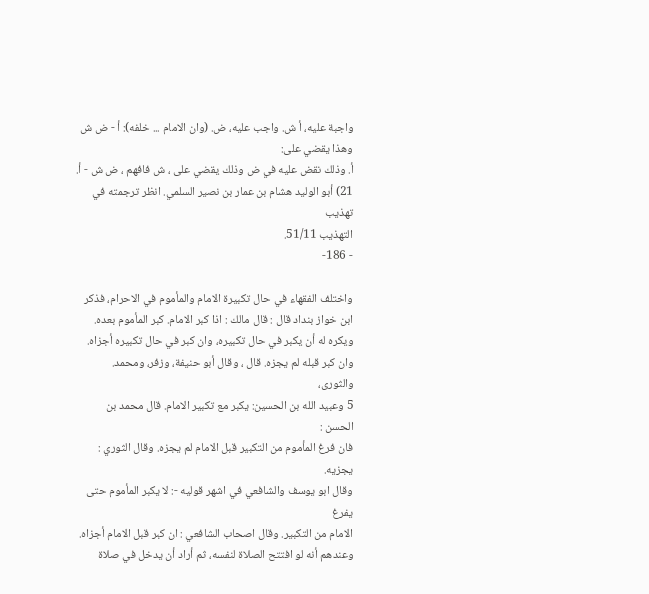واجبة عليه، أ ش. واجب عليه، ض. (وان الامام ... خلفه): أ - ض ش وهذا يقضي على:
أ. وذلك نقض عليه في ض وذلك يقضي على ، ش فافهم ، ض ش - أ.
21) أبو الوليد هشام بن عمار بن نصير السلمي. انظر ترجمته في تهذيب
التهذيب 51/11.
- 186-

واختلف الفقهاء في حال تكبيرة الامام والمأموم في الاحرام، فذكر
ابن خواز بنداد قال : قال مالك : اذا كبر الامام. كبر المأموم بعده.
ويكره له أن يكبر في حال تكبيره، وان كبر في حال تكبيره أجزاه.
وان كبر قبله لم يجزه. قال ، وقال أبو حنيفة، وزفر، ومحمد. والثورى،
5 وعبيد الله بن الحسين: يكبر مع تكبير الامام. قال محمد بن الحسن :
فان فرغ المأموم من التكبير قبل الامام لم يجزه. وقال الثوري : يجزيه.
وقال ابو يوسف والشافعي في اشهر قوليه -: لا يكبر المأموم حتى يفرغ
الامام من التكبير. وقال اصحاب الشافعي : ان كبر قبل الامام أجزاه.
وعندهم أنه لو افتتح الصلاة لنفسه، ثم أراد أن يدخل في صلاة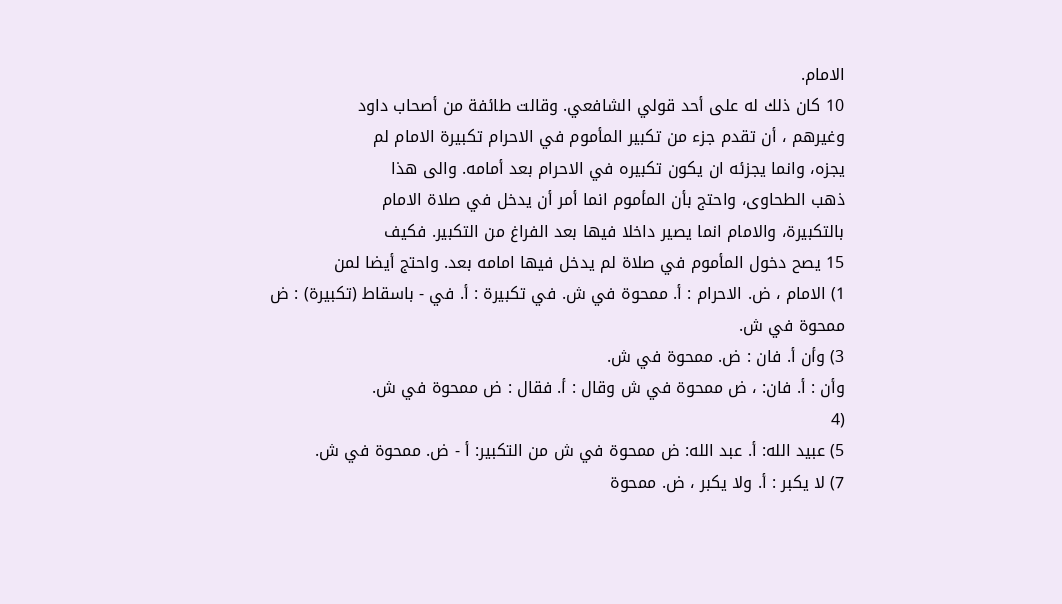الامام.
10 كان ذلك له على أحد قولي الشافعي. وقالت طائفة من أصحاب داود
وغيرهم ، أن تقدم جزء من تكبير المأموم في الاحرام تكبيرة الامام لم
يجزه، وانما يجزئه ان يكون تكبيره في الاحرام بعد أمامه. والى هذا
ذهب الطحاوى، واحتج بأن المأموم انما أمر أن يدخل في صلاة الامام
بالتكبيرة، والامام انما يصير داخلا فيها بعد الفراغ من التكبير. فكيف
15 يصح دخول المأموم في صلاة لم يدخل فيها امامه بعد. واحتج أيضا لمن
1) الامام ، ض. الاحرام : أ. ممحوة في ش. في تكبيرة : أ. في - باسقاط (تكبيرة) : ض
ممحوة في ش.
3) وأن أ. فان : ض. ممحوة في ش.
وأن : أ. فان: ، ض ممحوة في ش وقال : أ. فقال : ض ممحوة في ش.
(4
5) عبيد الله: أ. عبد الله: ض ممحوة في ش من التكبير: أ - ض. ممحوة في ش.
7) لا يكبر : أ. ولا يكبر ، ض. ممحوة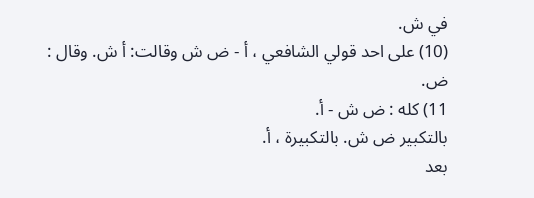في ش.
(10) على احد قولي الشافعي ، أ - ض ش وقالت: أ ش. وقال : ض.
11) كله : ض ش - أ.
بالتكبير ض ش. بالتكبيرة ، أ.
بعد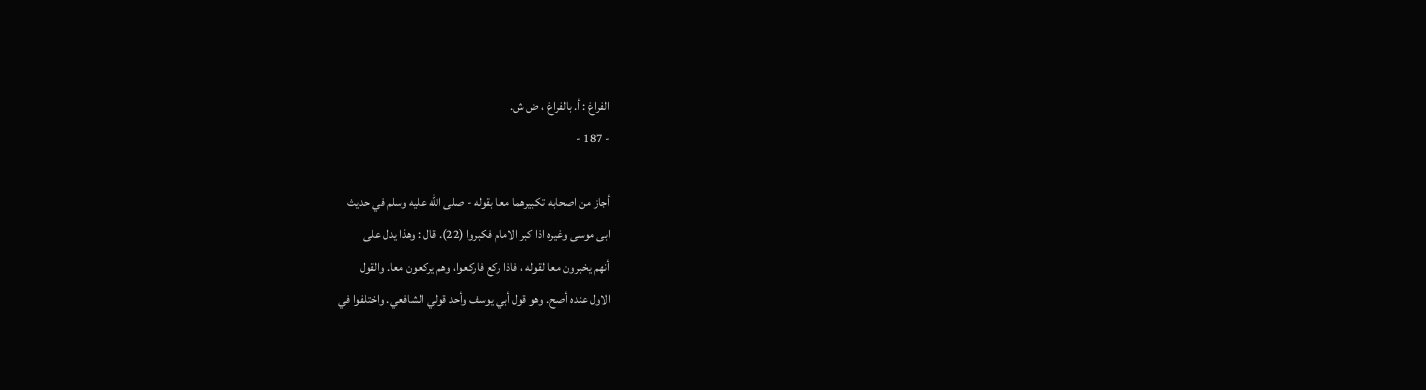الفراغ : أ. بالفراغ ، ض ش.
- 187 -

أجاز من اصحابه تكبيرهما معا بقوله - صلى الله عليه وسلم في حديث
ابى موسى وغيره اذا كبر الامام فكبروا (22). قال : وهذا يدل على
أنهم يخبرون معا لقوله ، فاذا ركع فاركعوا، وهم يركعون معا. والقول
الاول عنده أصح. وهو قول أبي يوسف وأحد قولي الشافعي. واختلفوا في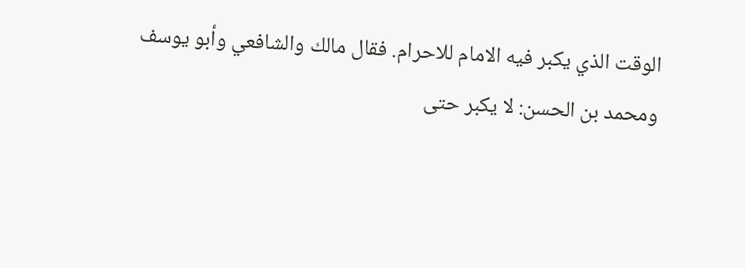الوقت الذي يكبر فيه الامام للاحرام. فقال مالك والشافعي وأبو يوسف
ومحمد بن الحسن: لا يكبر حتى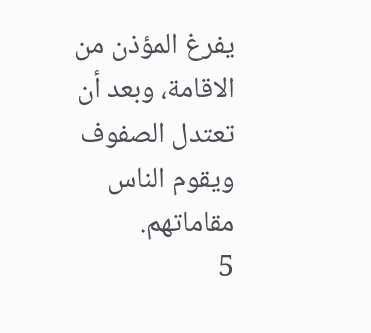يفرغ المؤذن من الاقامة، وبعد أن
تعتدل الصفوف ويقوم الناس مقاماتهم.
5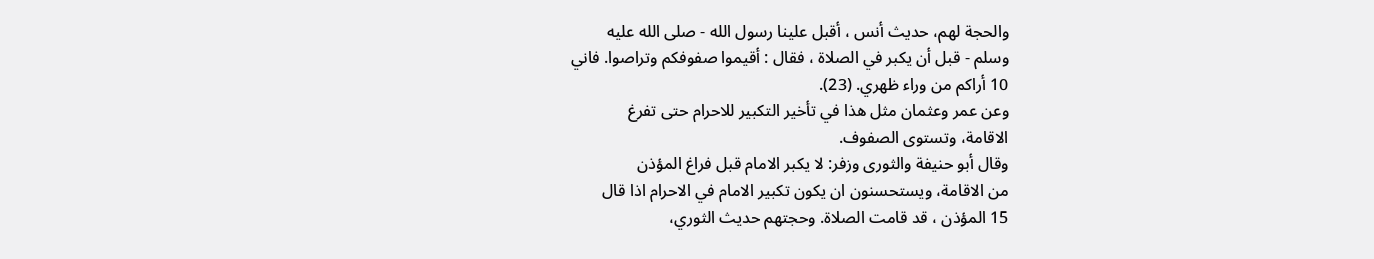والحجة لهم، حديث أنس ، أقبل علينا رسول الله - صلى الله عليه
وسلم - قبل أن يكبر في الصلاة ، فقال : أقيموا صفوفكم وتراصوا. فاني
10 أراكم من وراء ظهري. (23).
وعن عمر وعثمان مثل هذا في تأخير التكبير للاحرام حتى تفرغ
الاقامة، وتستوى الصفوف.
وقال أبو حنيفة والثورى وزفر: لا يكبر الامام قبل فراغ المؤذن
من الاقامة، ويستحسنون ان يكون تكبير الامام في الاحرام اذا قال
15 المؤذن ، قد قامت الصلاة. وحجتهم حديث الثوري،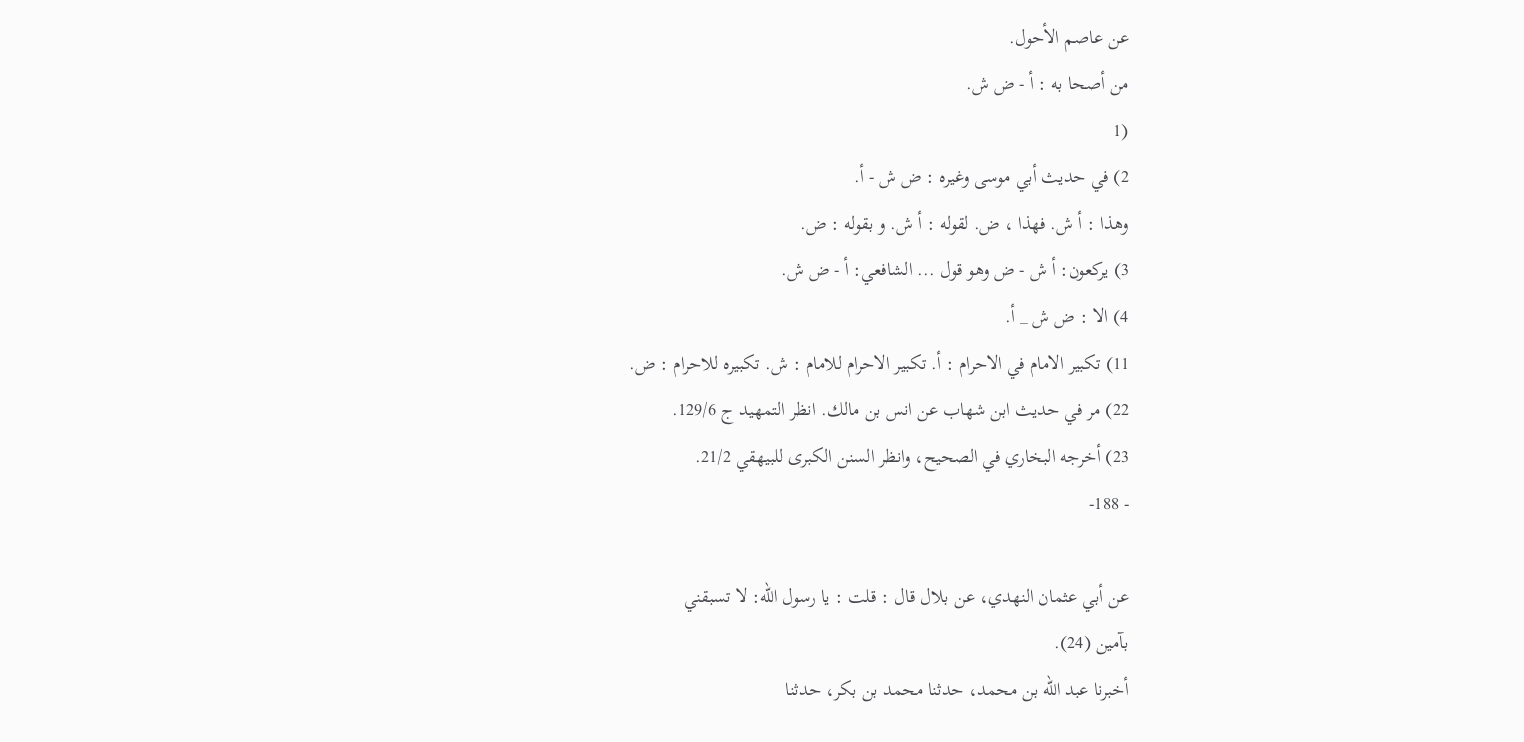عن عاصم الأحول.
من أصحا به : أ - ض ش.
(1
2) في حديث أبي موسى وغيره : ض ش - أ.
وهذا : أ ش. فهذا ، ض. لقوله : أ ش. و بقوله : ض.
3) يركعون: أ ش - ض وهو قول ... الشافعي: أ - ض ش.
4) الا : ض ش _ أ.
11) تكبير الامام في الاحرام : أ. تكبير الاحرام للامام : ش. تكبيره للاحرام : ض.
22) مر في حديث ابن شهاب عن انس بن مالك. انظر التمهيد ج 129/6.
23) أخرجه البخاري في الصحيح، وانظر السنن الكبرى للبيهقي 21/2.
- 188-

عن أبي عثمان النهدي، عن بلال قال : قلت : يا رسول الله: لا تسبقني
بآمين (24).
أخبرنا عبد الله بن محمد، حدثنا محمد بن بكر، حدثنا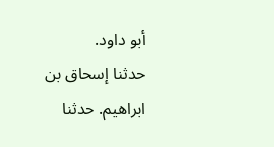أبو داود.
حدثنا إسحاق بن ابراهيم. حدثنا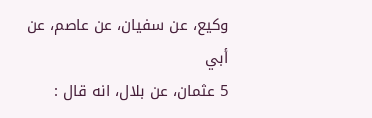وكيع، عن سفيان، عن عاصم، عن أبي
5 عثمان، عن بلال، انه قال :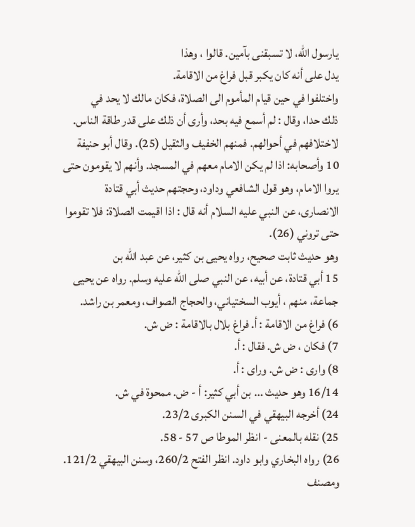يارسول الله، لا تسبقنى بآمين. قالوا ، وهذا
يدل على أنه كان يكبر قبل فراغ من الاقامة.
واختلفوا في حين قيام المأموم الى الصلاة، فكان مالك لا يحد في
ذلك حدا، وقال : لم أسمع فيه بحد، وأرى أن ذلك على قدر طاقة الناس.
لاختلافهم في أحوالهم. فمنهم الخفيف والثقيل (25). وقال أبو حنيفة
10 وأصحابه: اذا لم يكن الامام معهم في المسجد. وأنهم لا يقومون حتى
يروا الامام، وهو قول الشافعي وداود، وحجتهم حديث أبي قتادة
الانصارى، عن النبي عليه السلام أنه قال : اذا اقيمت الصلاة: فلا تقوموا
حتى تروني (26).
وهو حديث ثابت صحيح، رواه يحيى بن كثير، عن عبد الله بن
15 أبي قتادة، عن أبيه، عن النبي صلى الله عليه وسلم. رواه عن يحيى
جماعة، منهم ، أيوب السختياني، والحجاج الصواف، ومعمر بن راشد.
6) فراغ من الاقامة : أ. فراغ بلال بالاقامة : ض ش.
7) فكان ، ض ش. فقال : أ.
8) واری : ض ش. ورای : أ.
16/14 وهو حديث ... بن أبي كثير: أ - ض. ممحوة في ش.
24) أخرجه البيهقي في السنن الكبرى 23/2.
25) نقله بالمعنى - انظر الموطا ص 57 - 58.
26) رواه البخاري وابو داود. انظر الفتح 260/2، وسنن البيهقي 121/2.
ومصنف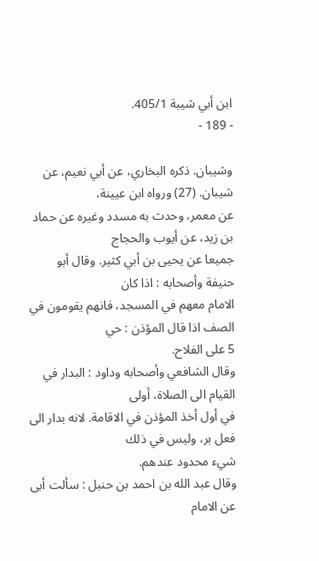ابن أبي شيبة 405/1.
- 189 -

وشيبان. ذكره البخاري، عن أبي نعيم، عن شيبان. (27) ورواه ابن عيينة،
عن معمر، وحدث به مسدد وغيره عن حماد بن زيد، عن أيوب والحجاج
جميعا عن يحيى بن أبي كثير. وقال أبو حنيفة وأصحابه : اذا كان
الامام معهم في المسجد، فانهم يقومون في الصف اذا قال المؤذن : حي
5 على الفلاح.
وقال الشافعي وأصحابه وداود : البدار في القيام الى الصلاة، أولى
في أول أخذ المؤذن في الاقامة. لانه بدار الى فعل بر، وليس في ذلك
شيء محدود عندهم.
وقال عبد الله بن احمد بن حنبل : سألت أبى عن الامام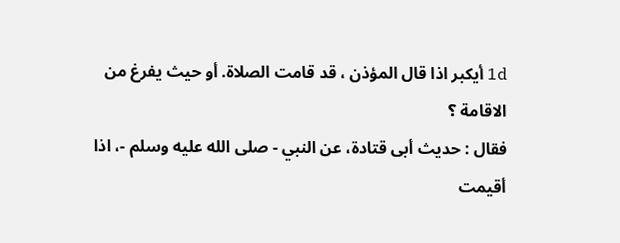1d أيكبر اذا قال المؤذن ، قد قامت الصلاة. أو حيث يفرغ من الاقامة ؟
فقال : حديث أبى قتادة، عن النبي - صلى الله عليه وسلم -، اذا أقيمت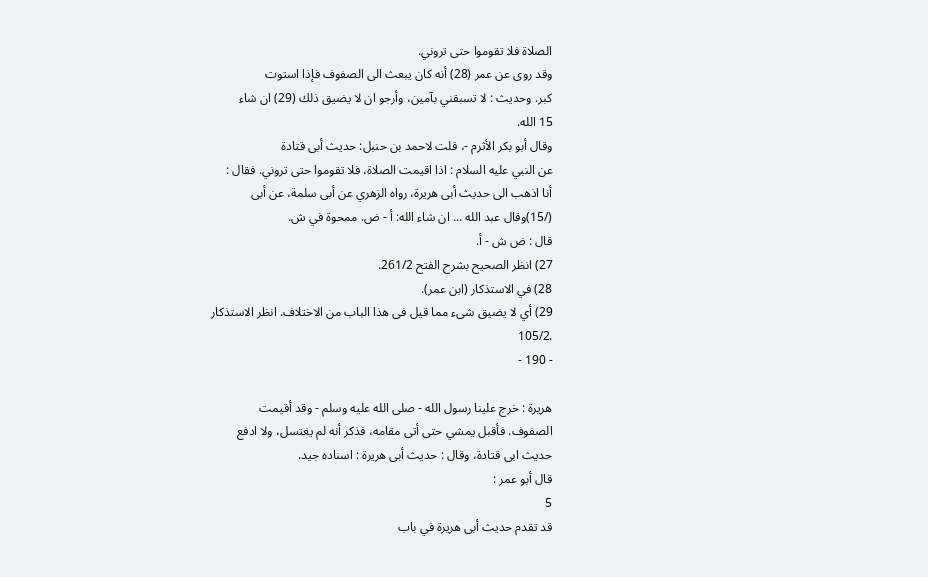الصلاة فلا تقوموا حتى تروني.
وقد روى عن عمر (28) أنه كان يبعث الى الصفوف فإذا استوت
كبر. وحديث : لا تسبقني بآمين، وأرجو ان لا يضيق ذلك (29) ان شاء
15 الله.
وقال أبو بكر الأثرم -، قلت لاحمد بن حنبل: حديث أبى قتادة
عن النبي عليه السلام : اذا اقيمت الصلاة، فلا تقوموا حتى تروني. فقال :
أنا اذهب الى حديث أبى هريرة، رواه الزهري عن أبى سلمة، عن أبى
(/15)وقال عبد الله ... ان شاء الله: أ - ض. ممحوة في ش.
قال : ض ش - أ.
27) انظر الصحيح بشرح الفتح 261/2.
28) في الاستذكار (ابن عمر).
29) أي لا يضيق شىء مما قيل فى هذا الباب من الاختلاف. انظر الاستذكار
.105/2
- 190 -

هريرة : خرج علينا رسول الله - صلى الله عليه وسلم - وقد أقيمت
الصفوف. فأقبل يمشي حتى أتى مقامه، فذكر أنه لم يغتسل، ولا ادفع
حديث ابی قتادة، وقال : حديث أبى هريرة : اسناده جيد.
قال أبو عمر :
5
قد تقدم حديث أبى هريرة في باب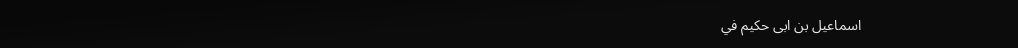اسماعيل بن ابى حكيم في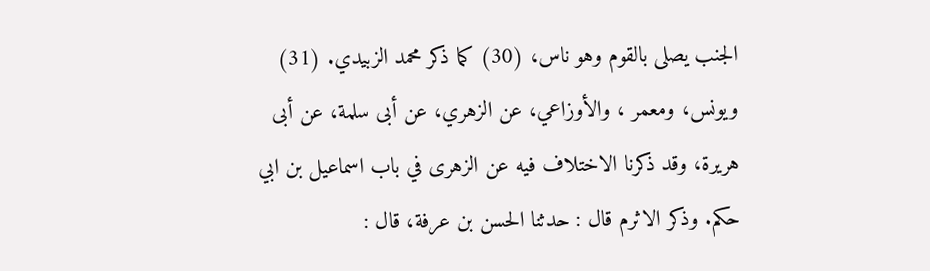الجنب يصلى بالقوم وهو ناس، (30) كما ذكر محمد الزبيدي. (31)
ويونس، ومعمر ، والأوزاعي، عن الزهري، عن أبى سلمة، عن أبى
هريرة، وقد ذكرنا الاختلاف فيه عن الزهرى في باب اسماعيل بن ابي
حكم. وذكر الاثرم قال : حدثنا الحسن بن عرفة، قال :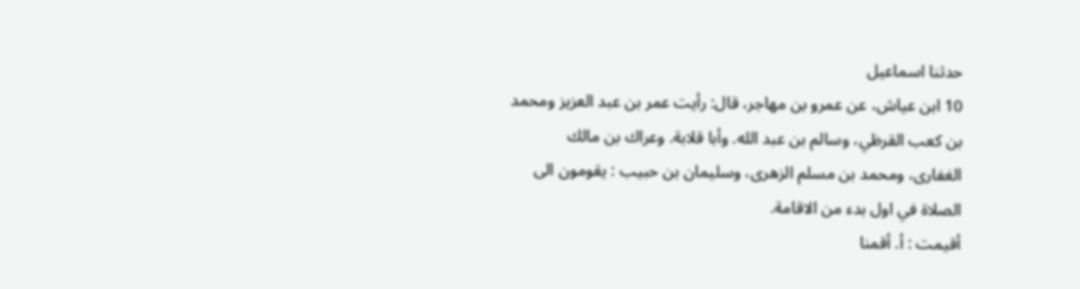حدثنا اسماعيل
10 ابن عياش، عن عمرو بن مهاجر، قال: رأيت عمر بن عبد العزيز ومحمد
بن كعب القرظي، وسالم بن عبد الله. وأبا قلابة. وعراك بن مالك
الغفارى، ومحمد بن مسلم الزهرى، وسليمان بن حبيب : يقومون الى
الصلاة في اول بدء من الاقامة.
أقيمت : أ. أقمنا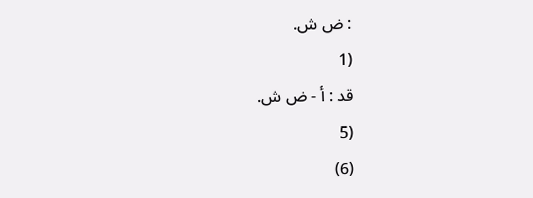: ض ش.
(1
قد : أ - ض ش.
(5
(6)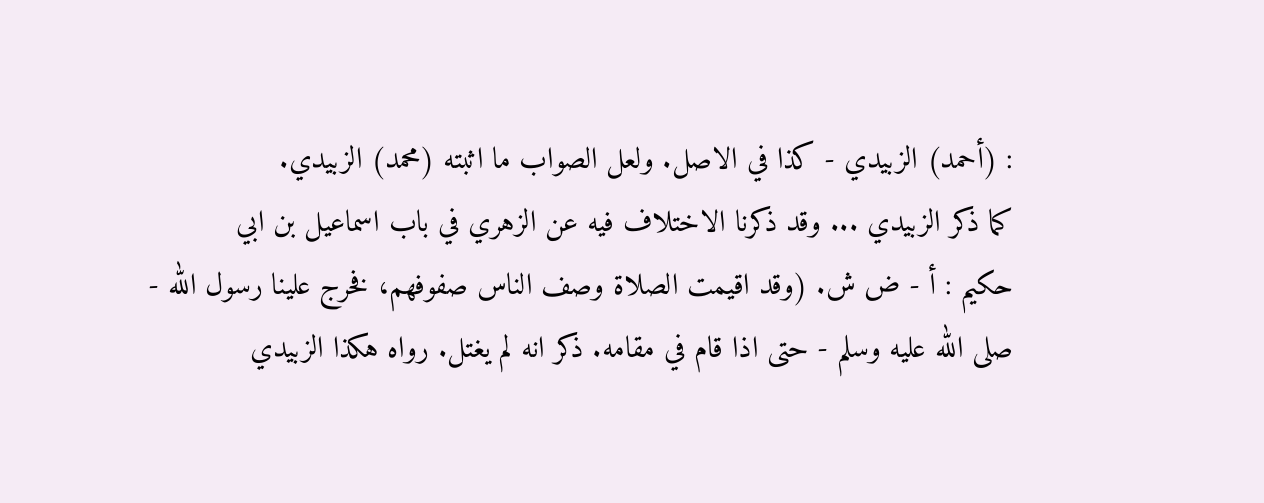: (أحمد) الزبيدي - كذا في الاصل. ولعل الصواب ما اثبته (محمد) الزبيدي.
كما ذكر الزبيدي ... وقد ذكرنا الاختلاف فيه عن الزهري في باب اسماعيل بن ابي
حكيم : أ - ض ش. (وقد اقيمت الصلاة وصف الناس صفوفهم، فخرج علينا رسول الله -
صلى الله عليه وسلم - حتى اذا قام في مقامه. ذكر انه لم يغتل. رواه هكذا الزبيدي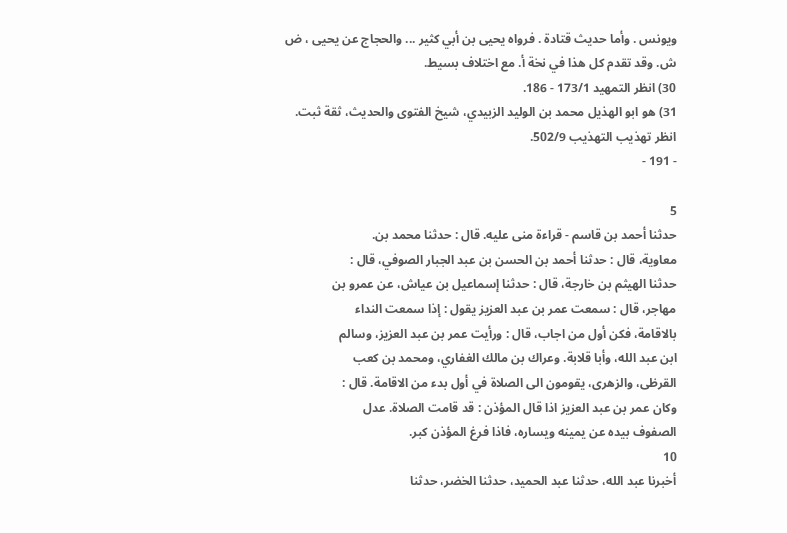ويونس . وأما حديث قتادة . فرواه يحيى بن أبي كثير ... والحجاج عن يحيى ، ض
ش. وقد تقدم كل هذا في نخة أ. مع اختلاف بسيط.
30) انظر التمهيد 173/1 - 186.
31) هو ابو الهذيل محمد بن الوليد الزبيدي، شيخ الفتوى والحديث، ثقة ثبت.
انظر تهذيب التهذيب 502/9.
- 191 -

5
حدثنا أحمد بن قاسم - قراءة منى عليه. قال : حدثنا محمد بن.
معاوية، قال : حدثنا أحمد بن الحسن بن عبد الجبار الصوفي، قال :
حدثنا الهيثم بن خارجة، قال : حدثنا إسماعيل بن عياش، عن عمرو بن
مهاجر، قال : سمعت عمر بن عبد العزيز يقول : إذا سمعت النداء
بالاقامة، فكن أول من اجاب، قال : ورأيت عمر بن عبد العزيز، وسالم
ابن عبد الله، وأبا قلابة. وعراك بن مالك الغفاري، ومحمد بن كعب
القرظى، والزهرى، يقومون الى الصلاة في أول بدء من الاقامة. قال :
وكان عمر بن عبد العزيز اذا قال المؤذن : قد قامت الصلاة. عدل
الصفوف بيده عن يمينه ويساره، فاذا فرغ المؤذن كبر.
10
أخبرنا عبد الله، حدثنا عبد الحميد، حدثنا الخضر، حدثنا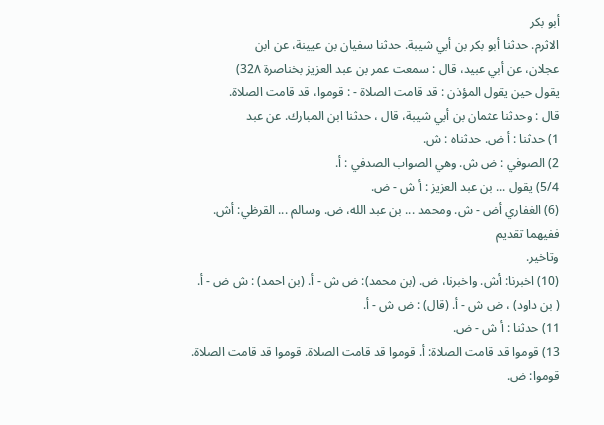أبو بكر
الاثرم. حدثنا أبو بكر بن أبي شيبة. حدثنا سفيان بن عيينة، عن ابن
عجلان، عن أبي عبيد، قال : سمعت عمر بن عبد العزيز بخناصرة 32٨)
يقول حين يقول المؤذن : قد قامت الصلاة - : قوموا، قد قامت الصلاة.
قال : وحدثنا عثمان بن أبي شيبة، قال ، حدثنا ابن المبارك. عن عبد
1) حدثنا : أ ض. حدثناه : ش.
2) الصوفي : ض ش. وهي الصواب الصدفي : أ.
5/4) يقول ... بن عبد العزيز : أ ش - ض.
(6) الغفاري أض - ش. ومحمد ... بن عبد الله، ض. وسالم ... القرظي: أش. ففيهما تقديم
وتاخير.
(10) اخبرنا: أش. واخبرنا، ض. (بن محمد): ض ش - أ. (بن احمد) : ش ض - أ.
( بن داود) ، ض ش - أ. (قال) : ض ش - أ.
11) حدثنا : أ ش - ض.
13) قوموا قد قامت الصلاة: أ. قوموا قد قامت الصلاة. قوموا قد قامت الصلاة. قوموا: ض.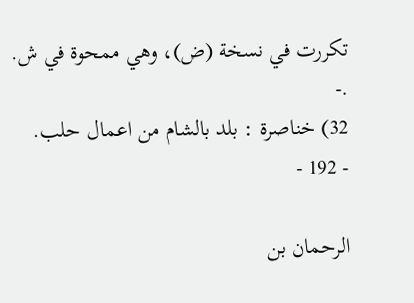تكررت في نسخة (ض)، وهي ممحوة في ش.
.-
32) خناصرة : بلد بالشام من اعمال حلب.
- 192 -

الرحمان بن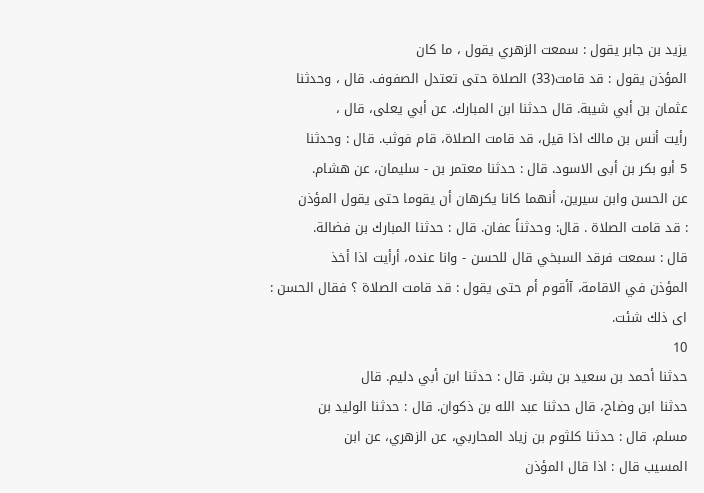يزيد بن جابر يقول : سمعت الزهري يقول ، ما كان
المؤذن يقول : قد قامت(33) الصلاة حتى تعتدل الصفوف. قال ، وحدثنا
عثمان بن أبي شيبة. قال حدثنا ابن المبارك. عن أبي يعلى، قال ،
رأيت أنس بن مالك اذا قيل، قد قامت الصلاة، قام فوثب. قال : وحدثنا
5 أبو بكر بن أبى الاسود. قال : حدثنا معتمر بن - سليمان، عن هشام.
عن الحسن وابن سيرين، أنهما كانا يكرهان أن يقوما حتى يقول المؤذن
: قد قامت الصلاة . قال: وحدثناً عفان. قال : حدثنا المبارك بن فضالة.
قال : سمعت فرقد السبخي قال للحسن - وانا عنده، أرأيت اذا أخذ
المؤذن في الاقامة، آأقوم أم حتى يقول : قد قامت الصلاة ؟ فقال الحسن :
اى ذلك شئت.
10
حدثنا أحمد بن سعيد بن بشر. قال : حدثنا ابن أبي دليم. قال
حدثنا ابن وضاح، قال حدثنا عبد الله بن ذكوان. قال : حدثنا الوليد بن
مسلم، قال : حدثنا كلثوم بن زياد المحاربي، عن الزهري، عن ابن
المسيب قال : اذا قال المؤذن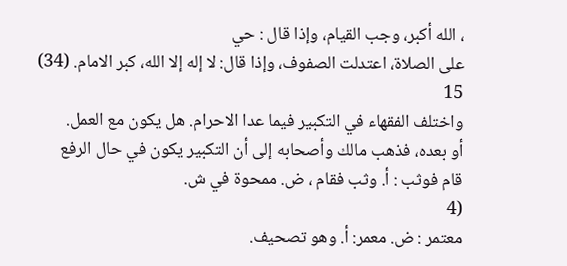، الله أكبر، وجب القيام، وإذا قال : حي
على الصلاة، اعتدلت الصفوف، وإذا قال: لا إله إلا الله، كبر الامام. (34)
15
واختلف الفقهاء في التكبير فيما عدا الاحرام. هل يكون مع العمل.
أو بعده، فذهب مالك وأصحابه إلى أن التكبير يكون في حال الرفع
قام فوثب : أ. وثب فقام ، ض. ممحوة في ش.
(4
معتمر : ض. معمر: أ. وهو تصحيف.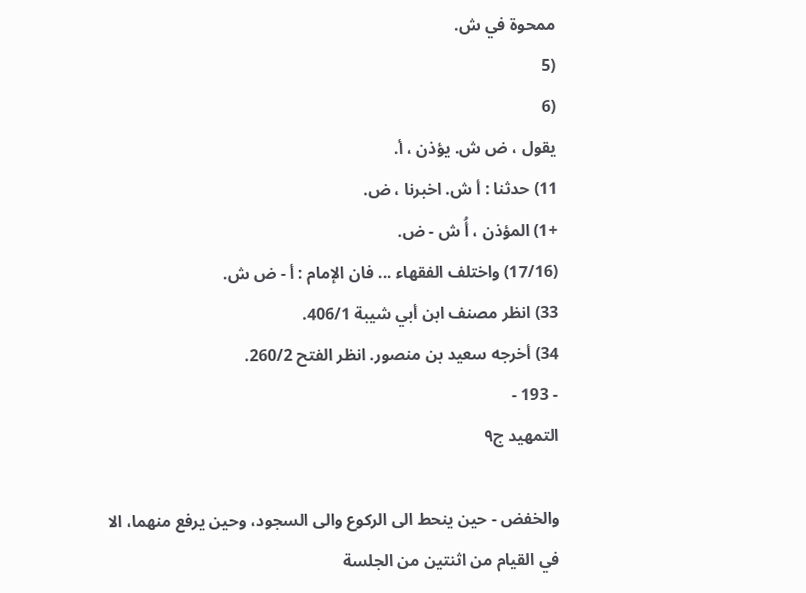ممحوة في ش.
(5
(6
یقول ، ض ش. يؤذن ، أ.
11) حدثنا : أ ش. اخبرنا ، ض.
+1) المؤذن ، أُ ش - ض.
(17/16) واختلف الفقهاء ... فان الإمام : أ - ض ش.
33) انظر مصنف ابن أبي شيبة 406/1.
34) أخرجه سعيد بن منصور. انظر الفتح 260/2.
- 193 -
التمهيد ج٩

والخفض - حين ينحط الى الركوع والى السجود، وحين يرفع منهما، الا
في القيام من اثنتين من الجلسة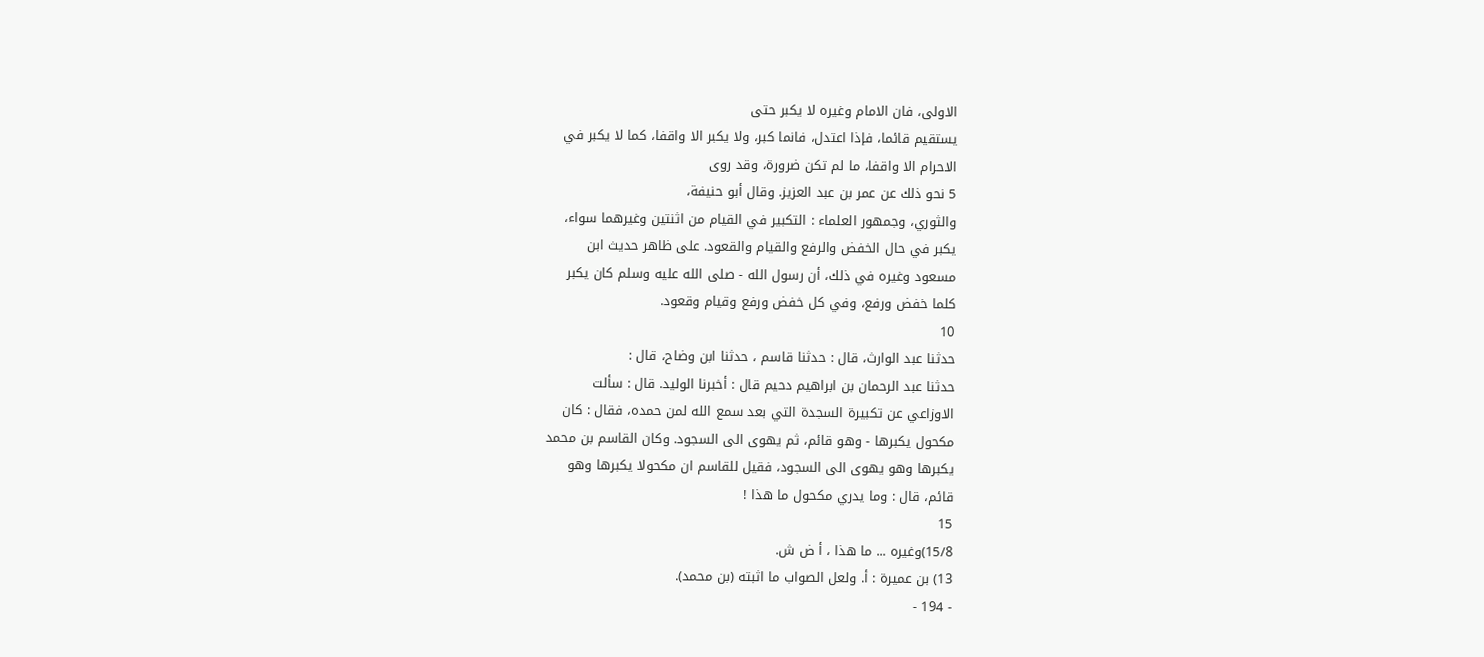الاولى، فان الامام وغيره لا يكبر حتى
يستقيم قائما، فإذا اعتدل، فانما كبر، ولا يكبر الا واقفا، كما لا يكبر في
الاحرام الا واقفا، ما لم تكن ضرورة، وقد روى
5 نحو ذلك عن عمر بن عبد العزيز. وقال أبو حنيفة،
والثوري، وجمهور العلماء : التكبير في القيام من اثنتين وغيرهما سواء،
يكبر في حال الخفض والرفع والقيام والقعود. على ظاهر حديث ابن
مسعود وغيره في ذلك، أن رسول الله - صلى الله عليه وسلم كان يكبر
کلما خفض ورفع، وفي کل خفض ورفع وقيام وقعود.
10
حدثنا عبد الوارث، قال : حدثنا قاسم ، حدثنا ابن وضاح، قال :
حدثنا عبد الرحمان بن ابراهيم دحيم قال : أخبرنا الوليد. قال : سألت
الاوزاعي عن تكبيرة السجدة التي بعد سمع الله لمن حمده، فقال : كان
مكحول يكبرها - وهو قائم، ثم يهوى الى السجود. وكان القاسم بن محمد
يكبرها وهو يهوى الى السجود، فقيل للقاسم ان مكحولا يكبرها وهو
قائم، قال : وما يدري مكحول ما هذا !
15
15/8)وغیرہ ... ما هذا ، أ ض ش.
13) بن عميرة : أ. ولعل الصواب ما اثبته (بن محمد).
- 194 -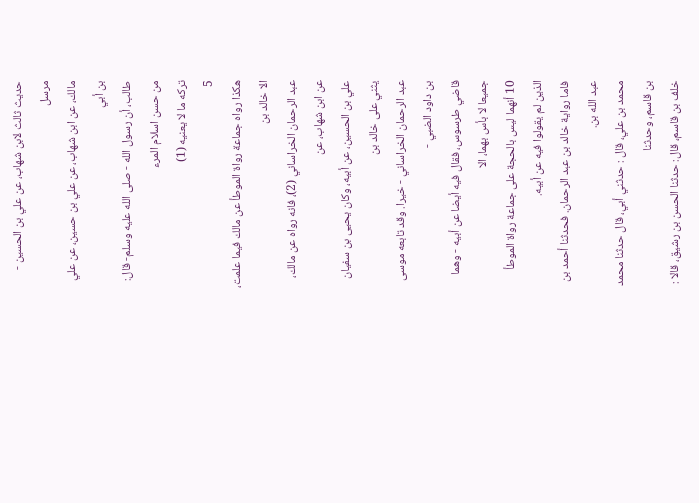حديث ثالث لابن شهاب، عن علي بن الحسين - مرسل
مالك، عن ابن شهاب، عن علي بن حسين، عن علي بن أبي
طالب، أن رسول الله - صلى الله عليه وسلم- قال: من حسن اسلام المرء
تركه ما لا يعنيه (1)
5
هكذا رواه جماعة رواة الموطأ عن مالك فيما علمت، الا خالد بن
عبد الرحمان الخراساني (2)، فانه رواه عن مالك، عن ابن شهاب، عن
علي بن الحسين، عن أبيه، وكان يحيى بن سفيان يثني على خالد بن
عبد الرحمان الخراساني - خيرا. وقد تابعه موسى بن داود الضبي -
قاضي طرسوس، فقال فيه أيضا عن أبيه - وهما جميعا لا بأس بهما، الا
10 أنهما ليس بالحجة على جماعة رواة الموطأ الذين لم يقولوا فيه عن أبيه.
فاما رواية خالد بن عبد الرحمان. فحدثنا أحمد بن عبد الله بن.
محمد بن علي، قال : حدثني أبي، قال حدثنا محمد بن قاسم، وحدثنا
خلف بن قاسم، قال: حدثنا الحسن بن رشيق، قالا :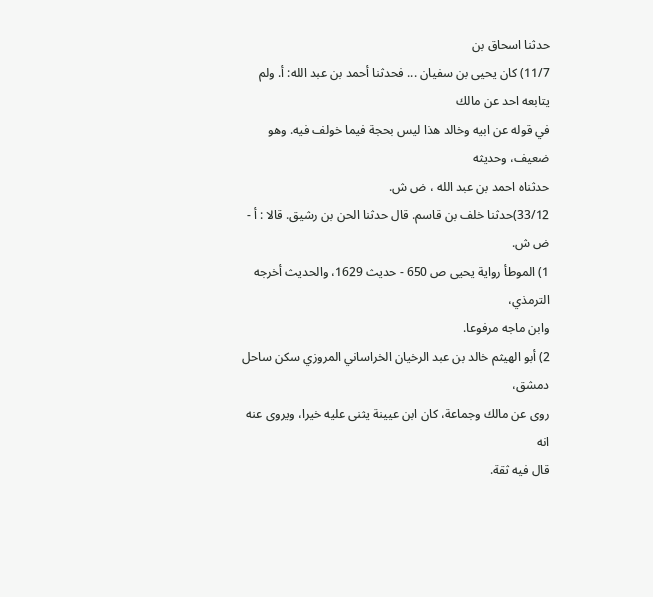حدثنا اسحاق بن
11/7) كان يحيى بن سفيان ... فحدثنا أحمد بن عبد الله: أ. ولم يتابعه احد عن مالك
في قوله عن ابيه وخالد هذا ليس بحجة فيما خولف فيه. وهو ضعيف، وحديثه
حدثناه احمد بن عبد الله ، ض ش.
33/12)حدثنا خلف بن قاسم. قال حدثنا الحن بن رشيق. قالا : أ - ض ش.
1) الموطأ رواية يحيى ص 650 - حديث 1629، والحديث أخرجه الترمذي،
وابن ماجه مرفوعا.
2) أبو الهيثم خالد بن عبد الرخيان الخراساني المروزي سكن ساحل دمشق،
روى عن مالك وجماعة، كان ابن عيينة يثنى عليه خيرا، ويروى عنه انه
قال فيه ثقة.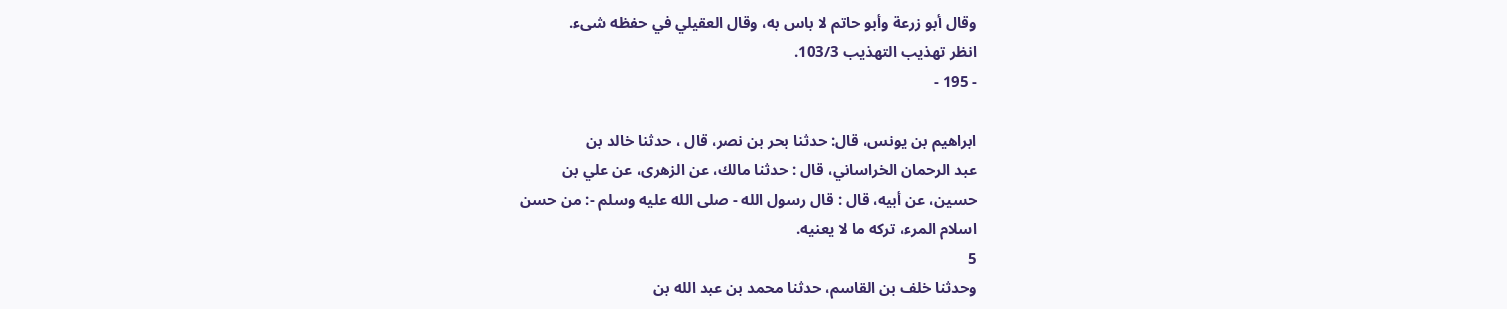وقال أبو زرعة وأبو حاتم لا باس به، وقال العقيلي في حفظه شىء.
انظر تهذيب التهذيب 103/3.
- 195 -

ابراهيم بن يونس، قال: حدثنا بحر بن نصر، قال ، حدثنا خالد بن
عبد الرحمان الخراساني، قال : حدثنا مالك، عن الزهرى، عن علي بن
حسين، عن أبيه، قال : قال رسول الله - صلى الله عليه وسلم -: من حسن
اسلام المرء، تركه ما لا يعنيه.
5
وحدثنا خلف بن القاسم، حدثنا محمد بن عبد الله بن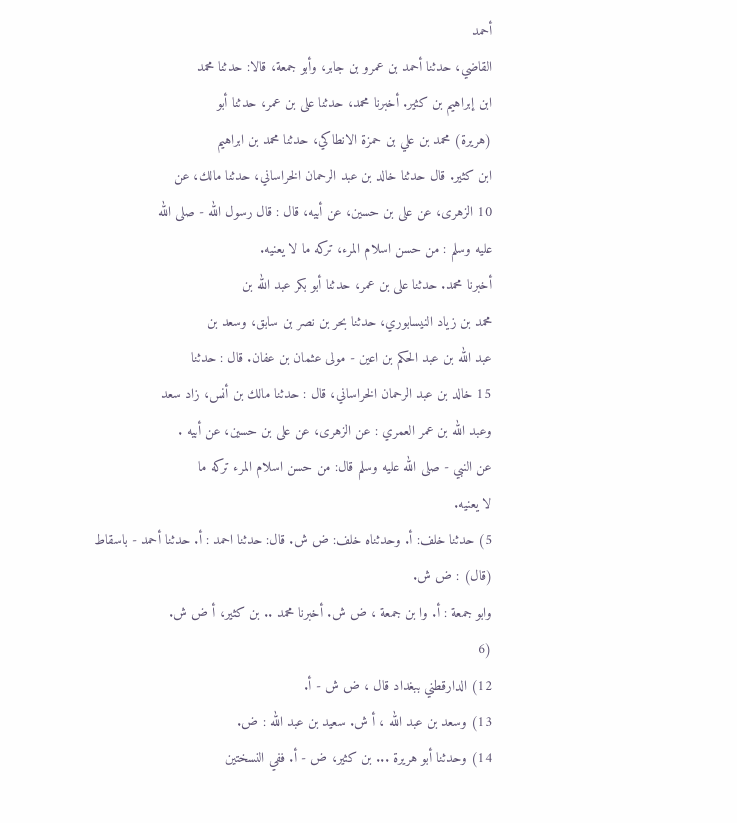أحمد
القاضي، حدثنا أحمد بن عمرو بن جابر، وأبو جمعة، قالا: حدثنا محمد
ابن إبراهيم بن كثير. أخبرنا محمد، حدثنا على بن عمر، حدثنا أبو
(هريرة) محمد بن علي بن حمزة الانطاكي، حدثنا محمد بن ابراهيم
ابن كثير. قال حدثنا خالد بن عبد الرحمان الخراساني، حدثنا مالك، عن
10 الزهرى، عن على بن حسين، عن أبيه، قال : قال رسول الله - صلى الله
عليه وسلم : من حسن اسلام المرء، تركه ما لا يعنيه.
أخبرنا محمد. حدثنا على بن عمر، حدثنا أبو بكر عبد الله بن
محمد بن زياد النيسابوري، حدثنا بحر بن نصر بن سابق، وسعد بن
عبد الله بن عبد الحكم بن اعين - مولى عثمان بن عفان. قال : حدثنا
15 خالد بن عبد الرحمان الخراساني، قال : حدثنا مالك بن أنس، زاد سعد
وعبد الله بن عمر العمري : عن الزهرى، عن على بن حسين، عن أبيه .
عن النبي - صلى الله عليه وسلم قال: من حسن اسلام المرء تركه ما
لا یعنیه.
5) حدثنا خلف: أ. وحدثناه خلف: ض ش. قال: حدثنا احمد : أ. حدثنا أحمد - باسقاط
(قال) : ض ش.
وابو جمعة : أ. وا بن جمعة ، ض ش. أخبرنا محمد .. بن كثير، أ ض ش.
(6
12) الدارقطني ببغداد قال ، ض ش - أ.
13) وسعد بن عبد الله ، أ ش. سعيد بن عبد الله : ض.
14) وحدثنا أبو هريرة ... بن كثير، ض - أ. ففي النسختين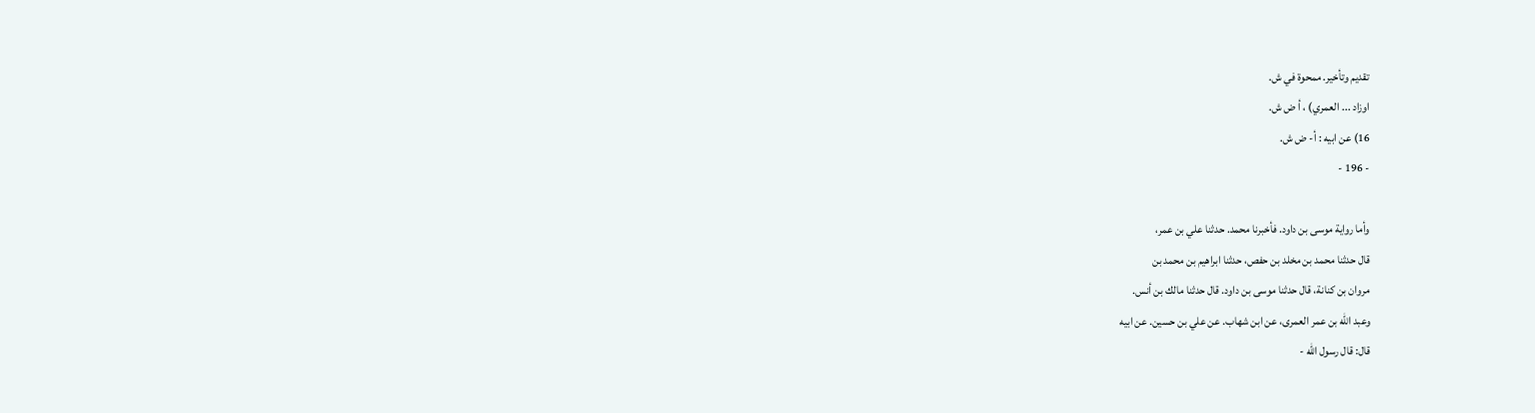تقديم وتأخير. ممحوة في ش.
اوزاد ... العمري) ، أ ض ش.
16) عن ابيه : أ- ض ش.
- 196 -

وأما رواية موسى بن داود. فأخبرنا محمد. حدثنا علي بن عمر،
قال حدثنا محمد بن مخلد بن حفص، حدثنا ابراهيم بن محمد بن
مروان بن كنانة، قال حدثنا موسى بن داود. قال حدثنا مالك بن أنس.
وعبد الله بن عمر العمرى، عن ابن شهاب. عن علي بن حسين. عن ابيه
قال: قال رسول الله -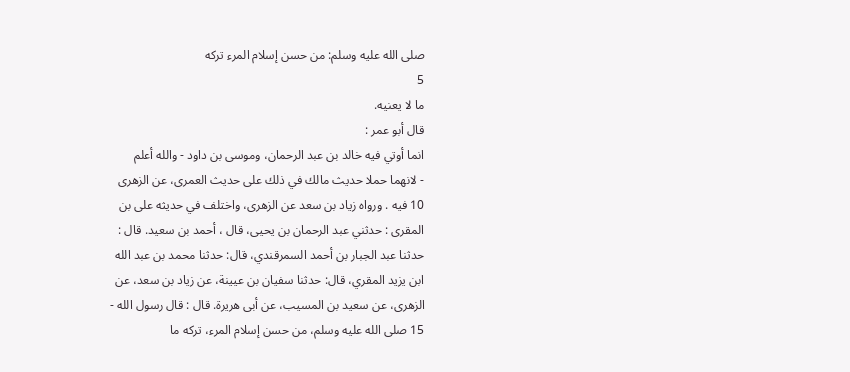صلى الله عليه وسلم: من حسن إسلام المرء تركه
5
ما لا يعنيه.
قال أبو عمر :
انما أوتي فيه خالد بن عبد الرحمان، وموسى بن داود - والله أعلم
- لانهما حملا حديث مالك في ذلك على حديث العمرى، عن الزهرى
10 فيه . ورواه زياد بن سعد عن الزهرى، واختلف في حديثه على بن
المقرى : حدثني عبد الرحمان بن يحيى، قال ، أحمد بن سعيد. قال :
حدثنا عبد الجبار بن أحمد السمرقندي، قال: حدثنا محمد بن عبد الله
ابن يزيد المقري، قال: حدثنا سفيان بن عيينة، عن زياد بن سعد، عن
الزهرى، عن سعيد بن المسيب، عن أبى هريرة. قال : قال رسول الله -
15 صلى الله عليه وسلم، من حسن إسلام المرء، تركه ما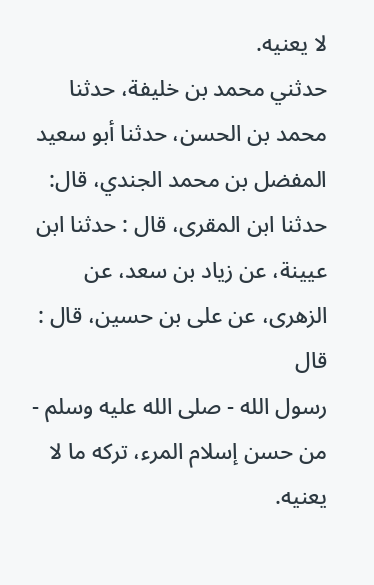لا يعنيه.
حدثني محمد بن خليفة، حدثنا محمد بن الحسن، حدثنا أبو سعيد
المفضل بن محمد الجندي، قال: حدثنا ابن المقرى، قال : حدثنا ابن
عيينة، عن زياد بن سعد، عن الزهرى، عن على بن حسين، قال : قال
رسول الله - صلى الله عليه وسلم - من حسن إسلام المرء، تركه ما لا
یعنیه.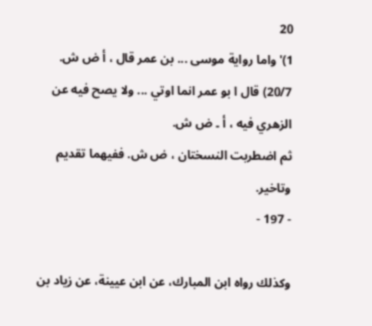20
1)' واما رواية موسى ... بن عمر قال ، أ ض ش.
20/7) قال ا بو عمر انما اوتي ... ولا يصح فيه عن الزهري فیه ، أ ۔ ض ش.
ثم اضطربت النسختان ، ض ش. ففيهما تقديم وتاخير.
- 197 -

وكذلك رواه ابن المبارك، عن ابن عيينة، عن زياد بن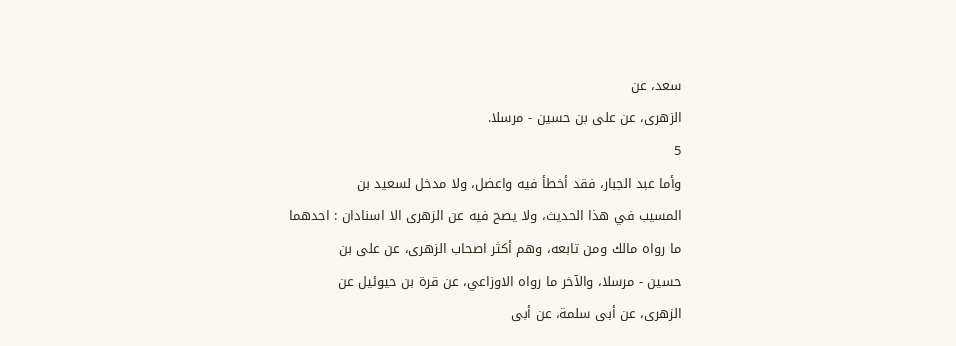سعد، عن
الزهرى، عن على بن حسين - مرسلا.
5
وأما عبد الجبار، فقد أخطأ فيه واعضل، ولا مدخل لسعيد بن
المسيب في هذا الحديث، ولا يصح فيه عن الزهرى الا اسنادان : احدهما
ما رواه مالك ومن تابعه، وهم أكثر اصحاب الزهرى، عن على بن
حسين - مرسلا، والآخر ما رواه الاوزاعي، عن قرة بن حيوئيل عن
الزهرى، عن أبى سلمة، عن أبى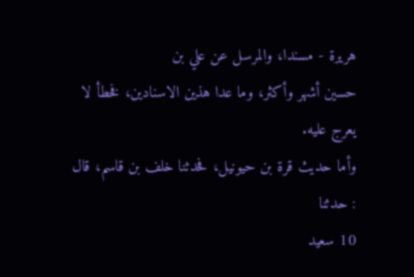هريرة - مسندا، والمرسل عن علي بن
حسين أشهر وأكثر، وما عدا هذين الاسنادين، فخطأ لا يعرج عليه.
وأما حديث قرة بن حيونيل، فحدثنا خلف بن قاسم، قال : حدثنا
10 سعيد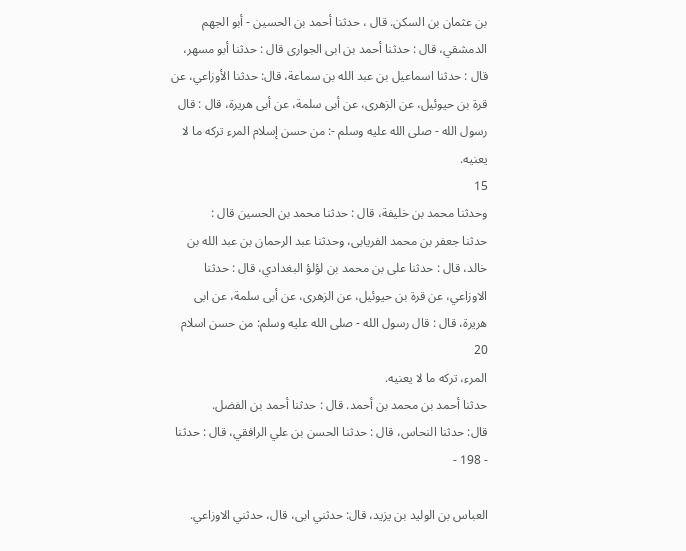بن عثمان بن السكن. قال ، حدثنا أحمد بن الحسين - أبو الجهم
الدمشقي، قال : حدثنا أحمد بن ابى الجوارى قال : حدثنا أبو مسهر،
قال : حدثنا اسماعيل بن عبد الله بن سماعة، قال: حدثنا الأوزاعي، عن
قرة بن حيوئيل، عن الزهرى، عن أبى سلمة، عن أبى هريرة، قال : قال
رسول الله - صلى الله عليه وسلم -: من حسن إسلام المرء تركه ما لا
يعنيه.
15
وحدثنا محمد بن خليفة، قال : حدثنا محمد بن الحسين قال :
حدثنا جعفر بن محمد الفريابى، وحدثنا عبد الرحمان بن عبد الله بن
خالد، قال : حدثنا على بن محمد بن لؤلؤ البغدادي، قال : حدثنا
الاوزاعي، عن قرة بن حيوئيل، عن الزهرى، عن أبى سلمة، عن ابى
هريرة، قال : قال رسول الله - صلى الله عليه وسلم: من حسن اسلام
20
المرء، تركه ما لا يعنيه.
حدثنا أحمد بن محمد بن أحمد. قال : حدثنا أحمد بن الفضل.
قال: حدثنا النحاس، قال : حدثنا الحسن بن علي الرافقي، قال : حدثنا
- 198 -

العباس بن الوليد بن يزيد، قال: حدثني ابى، قال، حدثني الاوزاعي.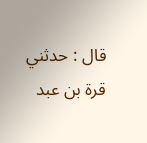قال : حدثني قرة بن عبد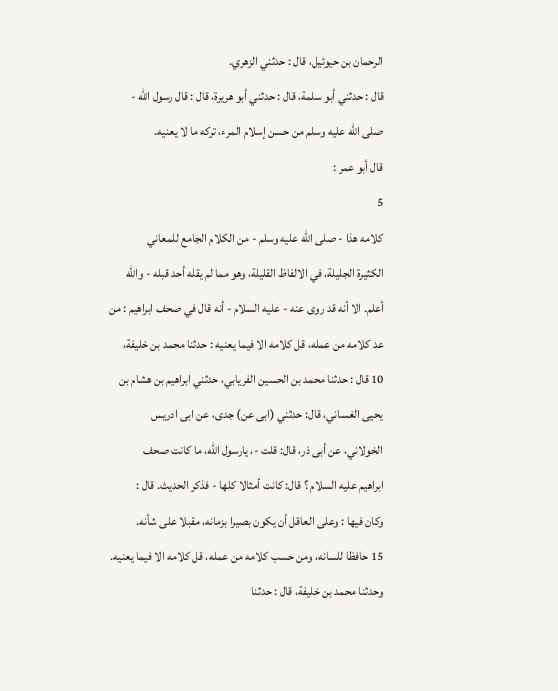الرحمان بن حيوئيل، قال : حدثني الزهري.
قال : حدثني أبو سلمة، قال : حدثني أبو هريرة، قال : قال رسول الله -
صلى الله عليه وسلم من حسن إسلام المرء، تركه ما لا يعنيه.
قال أبو عمر :
5
كلامه هذا - صلى الله عليه وسلم - من الكلام الجامع للمعاني
الكثيرة الجليلة، في الالفاظ القليلة، وهو مما لم يقله أحد قبله - والله
أعلم. الا أنه قد روى عنه - عليه السلام - أنه قال في صحف ابراهيم : من
عد كلامه من عمله، قل كلامه الا فيما يعنيه : حدثنا محمد بن خليفة،
10 قال : حدثنا محمد بن الحسين الفريابي، حدثني ابراهيم بن هشام بن
يحيى الغساني، قال: حدثني (ابى عن) جدى، عن ابى ادريس
الخولاني، عن أبى ذر، قال: قلت -، يارسول الله، ما كانت صحف
ابراهيم عليه السلام ؟ قال: كانت أمثالا كلها - فذكر الحديث. قال :
وكان فيها : وعلى العاقل أن يكون بصيرا بزمانه، مقبلا على شأنه.
15 حافظا للسانه، ومن حسب كلامه من عمله، قل كلامه الا فيما يعنيه.
وحدثنا محمد بن خليفة، قال : حدثنا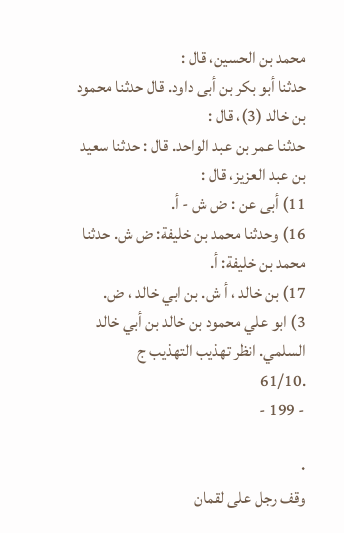محمد بن الحسين، قال :
حدثنا أبو بكر بن أبى داود. قال حدثنا محمود بن خالد (3)، قال :
حدثنا عمر بن عبد الواحد. قال : حدثنا سعيد بن عبد العزيز، قال :
11) أبى عن : ض ش - أ.
16) وحدثنا محمد بن خليفة: ض ش. حدثنا محمد بن خليفة: أ.
17) بن خالد ، أ ش. بن ابي خالد ، ض.
3) ابو علي محمود بن خالد بن أبي خالد السلمي. انظر تهذيب التهذيب ج
.61/10
- 199 -

٠
وقف رجل على لقمان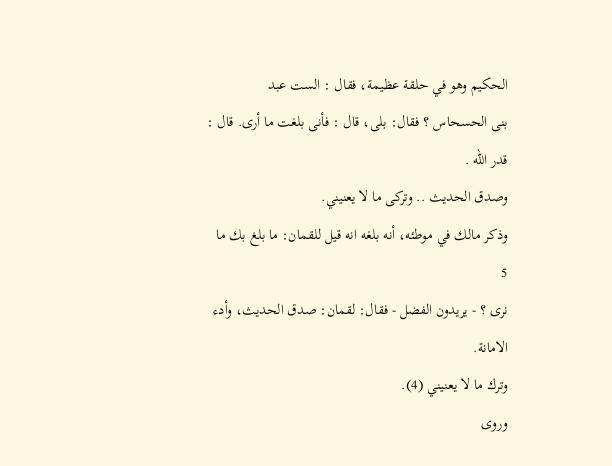الحكيم وهو في حلقة عظيمة، فقال : الست عبد
بنى الحسحاس ؟ فقال: بلى، قال : فأنى بلغت ما أرى. قال : قدر الله .
وصدق الحديث .. وترکی ما لا يعنيني.
وذكر مالك في موطئه، أنه بلغه انه قيل للقمان: ما بلغ بك ما
5
نرى ؟ - يريدون الفضل - فقال: لقمان: صدق الحديث، وأدء الامانة.
وترك ما لا يعنيني (4).
وروى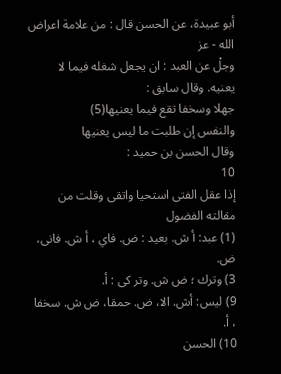أبو عبيدة، عن الحسن قال : من علامة اعراض الله - عز
وجلْ عن العبد : ان يجعل شغله فيما لا يعنيه. وقال سابق :
جهلا وسخفا تقع فيما يعنيها(5)
والنفس إن طلبت ما ليس يعنيها
وقال الحسن بن حميد :
10
إذا عقل الفتى استحيا واتقى وقلت من مقالته الفضول
(1) عبد: أ ش. بعيد : ض. فاي ، أ ش. فانى، ض.
3) وترك ؛ ض ش. وتر کی : أ.
9) ليس: أش. الا، ض. حمقا، ض ش. سخفا ، أ.
10) الحسن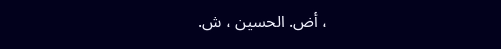، أض. الحسين ، ش.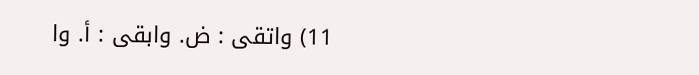11) واتقى : ض. وابقى : أ. وا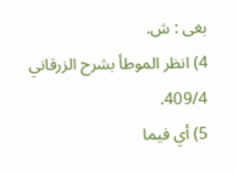بغى : ش.
4) انظر الموطأ بشرح الزرقاني 409/4.
5) أي فيما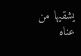يشقيها من عناه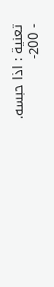تعنية : اذا حبسه.
- 200-